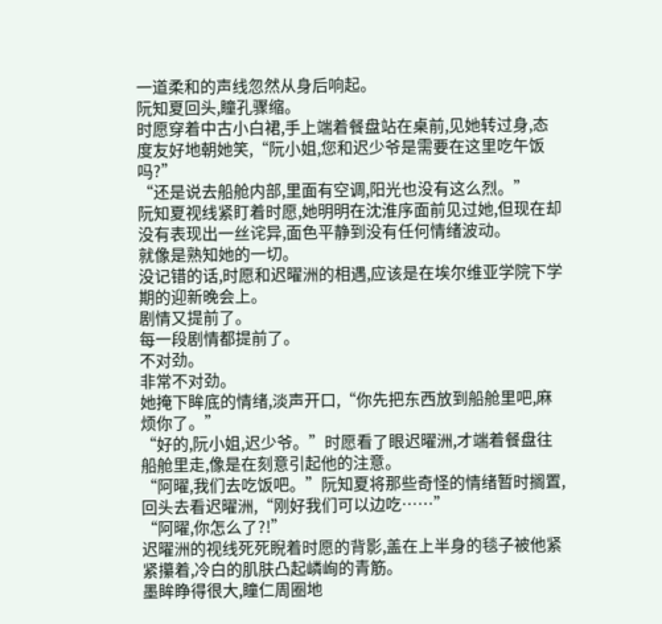一道柔和的声线忽然从身后响起。
阮知夏回头,瞳孔骤缩。
时愿穿着中古小白裙,手上端着餐盘站在桌前,见她转过身,态度友好地朝她笑,“阮小姐,您和迟少爷是需要在这里吃午饭吗?”
“还是说去船舱内部,里面有空调,阳光也没有这么烈。”
阮知夏视线紧盯着时愿,她明明在沈淮序面前见过她,但现在却没有表现出一丝诧异,面色平静到没有任何情绪波动。
就像是熟知她的一切。
没记错的话,时愿和迟曜洲的相遇,应该是在埃尔维亚学院下学期的迎新晚会上。
剧情又提前了。
每一段剧情都提前了。
不对劲。
非常不对劲。
她掩下眸底的情绪,淡声开口,“你先把东西放到船舱里吧,麻烦你了。”
“好的,阮小姐,迟少爷。”时愿看了眼迟曜洲,才端着餐盘往船舱里走,像是在刻意引起他的注意。
“阿曜,我们去吃饭吧。”阮知夏将那些奇怪的情绪暂时搁置,回头去看迟曜洲,“刚好我们可以边吃……”
“阿曜,你怎么了?!”
迟曜洲的视线死死睨着时愿的背影,盖在上半身的毯子被他紧紧攥着,冷白的肌肤凸起嶙峋的青筋。
墨眸睁得很大,瞳仁周圈地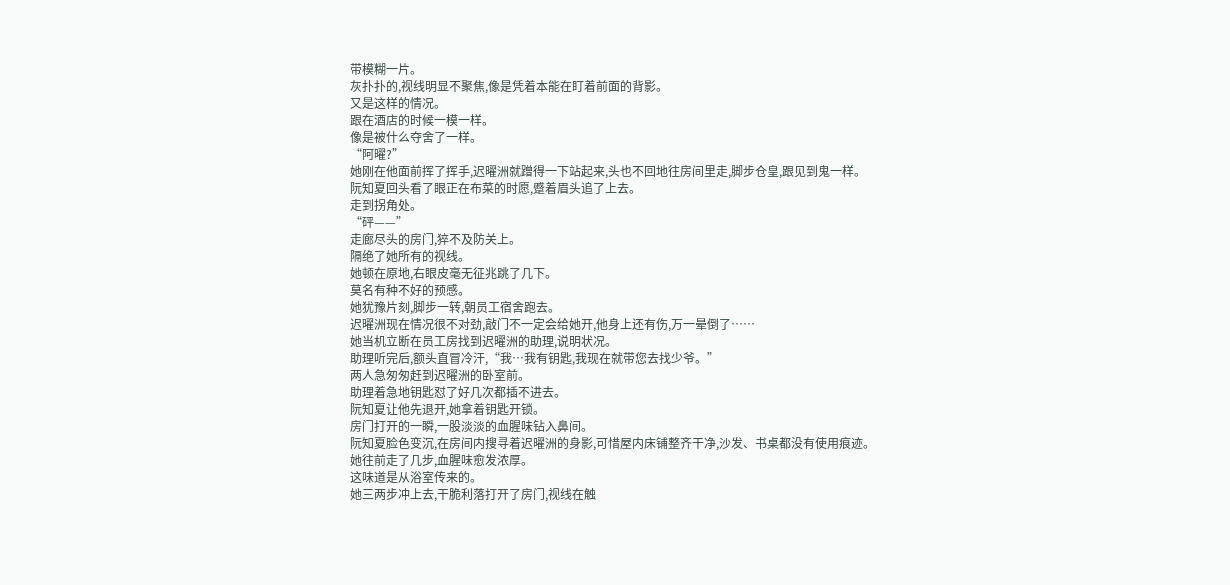带模糊一片。
灰扑扑的,视线明显不聚焦,像是凭着本能在盯着前面的背影。
又是这样的情况。
跟在酒店的时候一模一样。
像是被什么夺舍了一样。
“阿曜?”
她刚在他面前挥了挥手,迟曜洲就蹭得一下站起来,头也不回地往房间里走,脚步仓皇,跟见到鬼一样。
阮知夏回头看了眼正在布菜的时愿,蹙着眉头追了上去。
走到拐角处。
“砰——”
走廊尽头的房门,猝不及防关上。
隔绝了她所有的视线。
她顿在原地,右眼皮毫无征兆跳了几下。
莫名有种不好的预感。
她犹豫片刻,脚步一转,朝员工宿舍跑去。
迟曜洲现在情况很不对劲,敲门不一定会给她开,他身上还有伤,万一晕倒了……
她当机立断在员工房找到迟曜洲的助理,说明状况。
助理听完后,额头直冒冷汗,“我…我有钥匙,我现在就带您去找少爷。”
两人急匆匆赶到迟曜洲的卧室前。
助理着急地钥匙怼了好几次都插不进去。
阮知夏让他先退开,她拿着钥匙开锁。
房门打开的一瞬,一股淡淡的血腥味钻入鼻间。
阮知夏脸色变沉,在房间内搜寻着迟曜洲的身影,可惜屋内床铺整齐干净,沙发、书桌都没有使用痕迹。
她往前走了几步,血腥味愈发浓厚。
这味道是从浴室传来的。
她三两步冲上去,干脆利落打开了房门,视线在触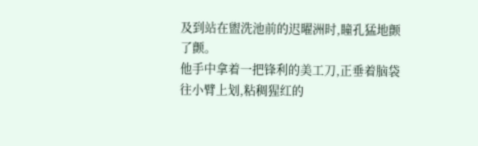及到站在盥洗池前的迟曜洲时,瞳孔猛地颤了颤。
他手中拿着一把锋利的美工刀,正垂着脑袋往小臂上划,粘稠猩红的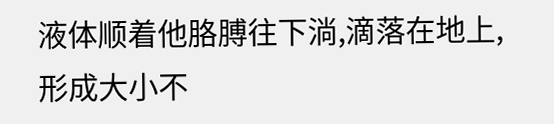液体顺着他胳膊往下淌,滴落在地上,形成大小不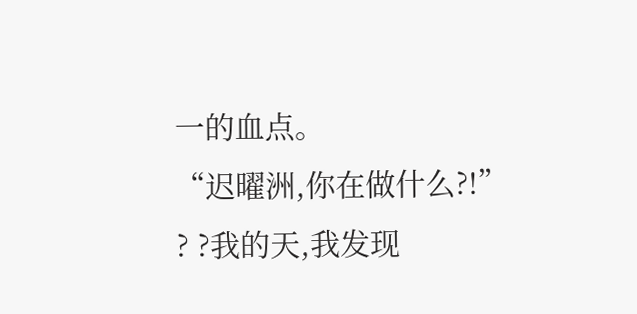一的血点。
“迟曜洲,你在做什么?!”
? ?我的天,我发现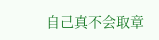自己真不会取章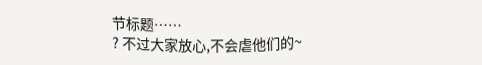节标题……
? 不过大家放心,不会虐他们的~